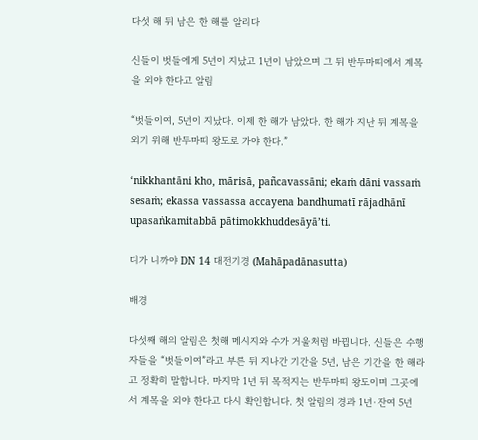다섯 해 뒤 남은 한 해를 알리다

신들이 벗들에게 5년이 지났고 1년이 남았으며 그 뒤 반두마띠에서 계목을 외야 한다고 알림

“벗들이여, 5년이 지났다. 이제 한 해가 남았다. 한 해가 지난 뒤 계목을 외기 위해 반두마띠 왕도로 가야 한다.”

‘nikkhantāni kho, mārisā, pañcavassāni; ekaṁ dāni vassaṁ sesaṁ; ekassa vassassa accayena bandhumatī rājadhānī upasaṅkamitabbā pātimokkhuddesāyā’ti.

디가 니까야 DN 14 대전기경 (Mahāpadānasutta)

배경

다섯째 해의 알림은 첫해 메시지와 수가 거울처럼 바뀝니다. 신들은 수행자들을 “벗들이여”라고 부른 뒤 지나간 기간을 5년, 남은 기간을 한 해라고 정확히 말합니다. 마지막 1년 뒤 목적지는 반두마띠 왕도이며 그곳에서 계목을 외야 한다고 다시 확인합니다. 첫 알림의 경과 1년·잔여 5년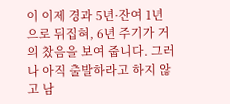이 이제 경과 5년·잔여 1년으로 뒤집혀, 6년 주기가 거의 찼음을 보여 줍니다. 그러나 아직 출발하라고 하지 않고 남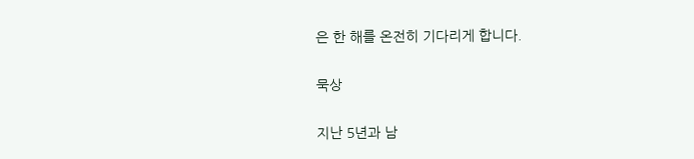은 한 해를 온전히 기다리게 합니다.

묵상

지난 5년과 남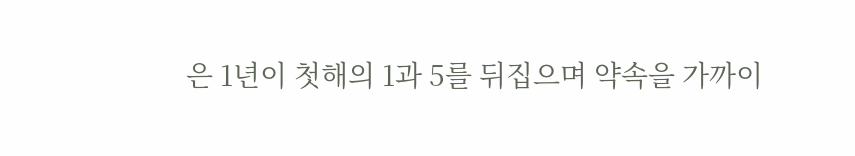은 1년이 첫해의 1과 5를 뒤집으며 약속을 가까이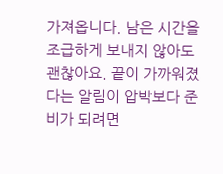가져옵니다. 남은 시간을 조급하게 보내지 않아도 괜찮아요. 끝이 가까워졌다는 알림이 압박보다 준비가 되려면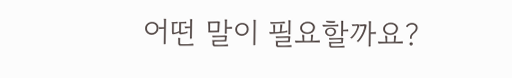어떤 말이 필요할까요?